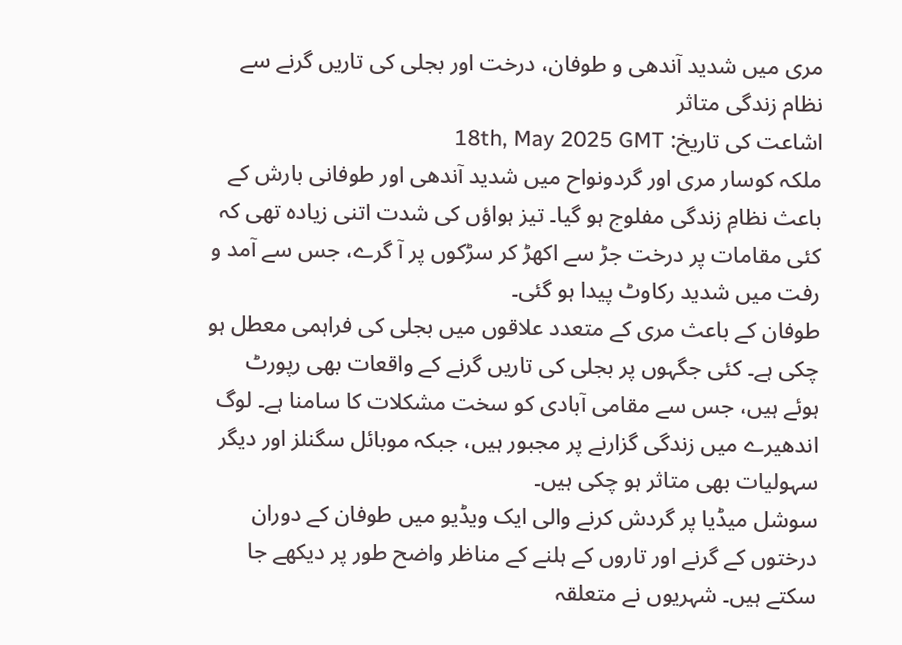مری میں شدید آندھی و طوفان، درخت اور بجلی کی تاریں گرنے سے نظام زندگی متاثر
اشاعت کی تاریخ: 18th, May 2025 GMT
ملکہ کوسار مری اور گردونواح میں شدید آندھی اور طوفانی بارش کے باعث نظامِ زندگی مفلوج ہو گیا۔ تیز ہواؤں کی شدت اتنی زیادہ تھی کہ کئی مقامات پر درخت جڑ سے اکھڑ کر سڑکوں پر آ گرے، جس سے آمد و رفت میں شدید رکاوٹ پیدا ہو گئی۔
طوفان کے باعث مری کے متعدد علاقوں میں بجلی کی فراہمی معطل ہو چکی ہے۔ کئی جگہوں پر بجلی کی تاریں گرنے کے واقعات بھی رپورٹ ہوئے ہیں، جس سے مقامی آبادی کو سخت مشکلات کا سامنا ہے۔ لوگ اندھیرے میں زندگی گزارنے پر مجبور ہیں، جبکہ موبائل سگنلز اور دیگر سہولیات بھی متاثر ہو چکی ہیں۔
سوشل میڈیا پر گردش کرنے والی ایک ویڈیو میں طوفان کے دوران درختوں کے گرنے اور تاروں کے ہلنے کے مناظر واضح طور پر دیکھے جا سکتے ہیں۔ شہریوں نے متعلقہ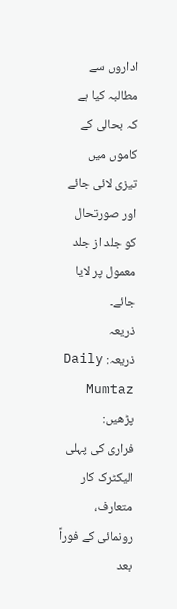اداروں سے مطالبہ کیا ہے کہ بحالی کے کاموں میں تیزی لائی جائے اور صورتحال کو جلد از جلد معمول پر لایا جائے۔
ذریعہ
ذریعہ: Daily Mumtaz
پڑھیں:
فراری کی پہلی الیکٹرک کار متعارف، رونمائی کے فوراً بعد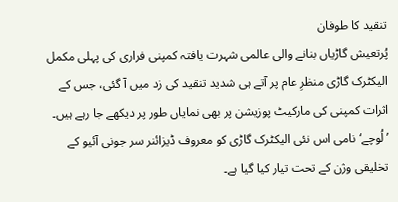تنقید کا طوفان
پُرتعیش گاڑیاں بنانے والی عالمی شہرت یافتہ کمپنی فراری کی پہلی مکمل الیکٹرک گاڑی منظرِ عام پر آتے ہی شدید تنقید کی زد میں آ گئی، جس کے اثرات کمپنی کی مارکیٹ پوزیشن پر بھی نمایاں طور پر دیکھے جا رہے ہیں۔
’لُوچے‘نامی اس نئی الیکٹرک گاڑی کو معروف ڈیزائنر سر جونی آئیو کے تخلیقی وژن کے تحت تیار کیا گیا ہے۔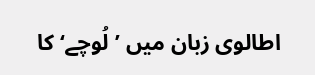اطالوی زبان میں ’لُوچے‘ کا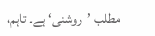مطلب ’روشنی‘ ہے۔ تاہم،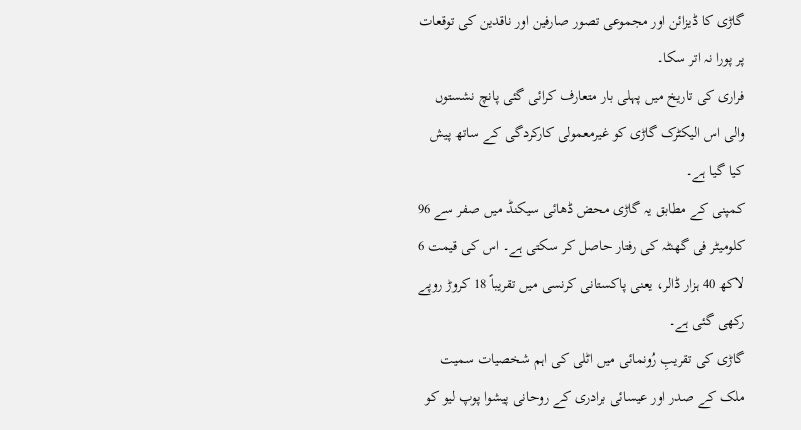گاڑی کا ڈیزائن اور مجموعی تصور صارفین اور ناقدین کی توقعات پر پورا نہ اتر سکا۔
فراری کی تاریخ میں پہلی بار متعارف کرائی گئی پانچ نشستوں والی اس الیکٹرک گاڑی کو غیرمعمولی کارکردگی کے ساتھ پیش کیا گیا ہے۔
کمپنی کے مطابق یہ گاڑی محض ڈھائی سیکنڈ میں صفر سے 96 کلومیٹر فی گھنٹہ کی رفتار حاصل کر سکتی ہے۔ اس کی قیمت 6 لاکھ 40 ہزار ڈالر، یعنی پاکستانی کرنسی میں تقریباً 18 کروڑ روپے رکھی گئی ہے۔
گاڑی کی تقریبِ رُونمائی میں اٹلی کی اہم شخصیات سمیت ملک کے صدر اور عیسائی برادری کے روحانی پیشوا پوپ لیو کو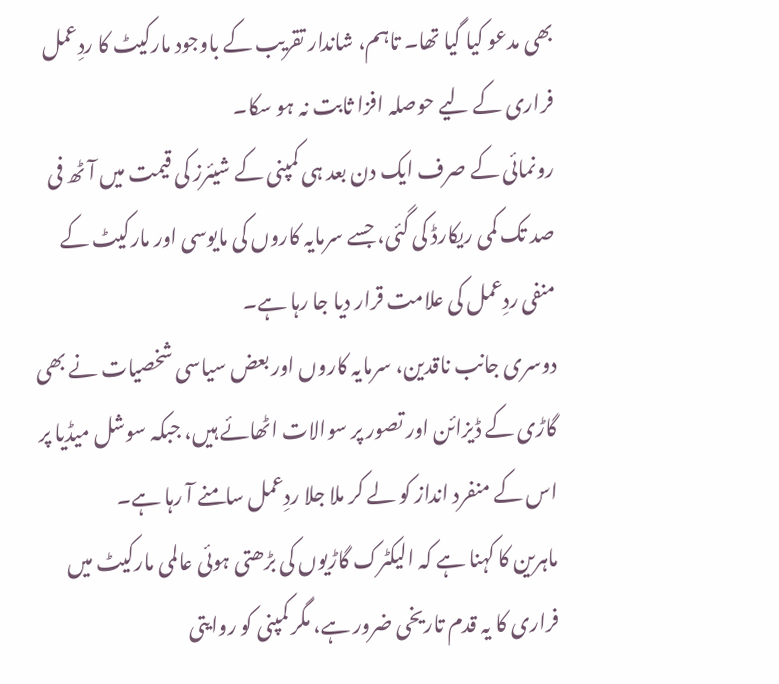بھی مدعو کیا گیا تھا۔ تاہم، شاندار تقریب کے باوجود مارکیٹ کا ردِعمل فراری کے لیے حوصلہ افزا ثابت نہ ہو سکا۔
رونمائی کے صرف ایک دن بعد ہی کمپنی کے شیئرز کی قیمت میں آٹھ فی صد تک کمی ریکارڈ کی گئی، جسے سرمایہ کاروں کی مایوسی اور مارکیٹ کے منفی ردِعمل کی علامت قرار دیا جا رہا ہے۔
دوسری جانب ناقدین، سرمایہ کاروں اور بعض سیاسی شخصیات نے بھی گاڑی کے ڈیزائن اور تصور پر سوالات اٹھائے ہیں، جبکہ سوشل میڈیا پر اس کے منفرد انداز کو لے کر ملا جلا ردِعمل سامنے آ رہا ہے۔
ماہرین کا کہنا ہے کہ الیکٹرک گاڑیوں کی بڑھتی ہوئی عالمی مارکیٹ میں فراری کا یہ قدم تاریخی ضرور ہے، مگر کمپنی کو روایتی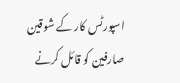اسپورٹس کار کے شوقین صارفین کو قائل کرنے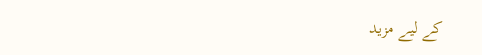کے لیے مزید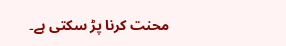محنت کرنا پڑ سکتی ہے۔